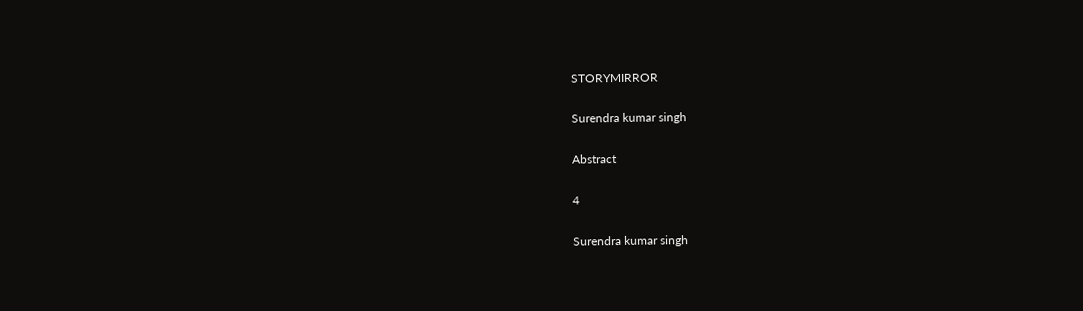STORYMIRROR

Surendra kumar singh

Abstract

4

Surendra kumar singh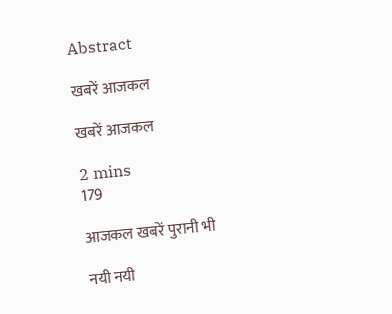Abstract

खबरें आजकल

खबरें आजकल

2 mins
179

आजकल खबरें पुरानी भी

नयी नयी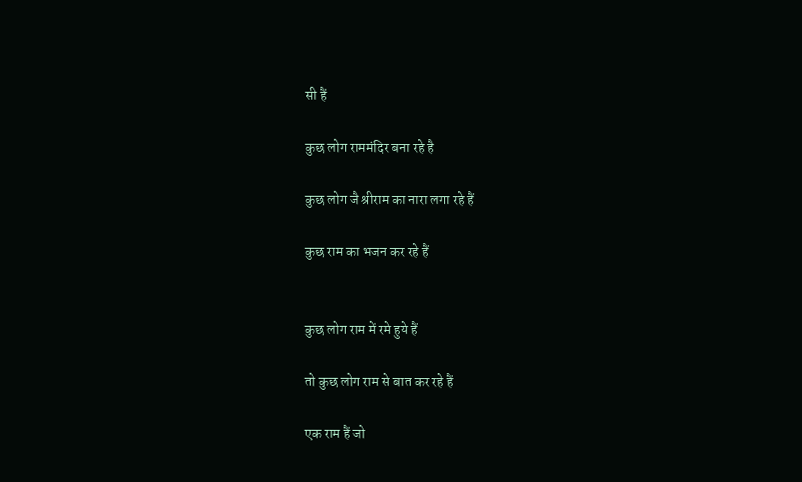सी हैं

कुछ लोग राममंदिर बना रहे है

कुछ लोग जै श्रीराम का नारा लगा रहे हैं

कुछ राम का भजन कर रहे हैं


कुछ लोग राम में रमे हुये हैं

तो कुछ लोग राम से बात कर रहे हैं

एक राम हैं जो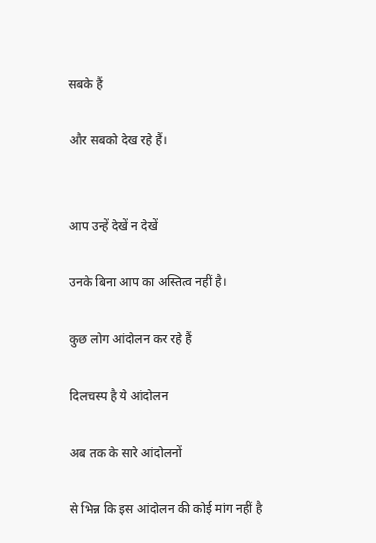सबके हैं

और सबको देख रहे हैं।


आप उन्हें देखें न देखें

उनके बिना आप का अस्तित्व नहीं है।

कुछ लोग आंदोलन कर रहे हैं

दिलचस्प है ये आंदोलन

अब तक के सारे आंदोलनों

से भिन्न कि इस आंदोलन की कोई मांग नहीं है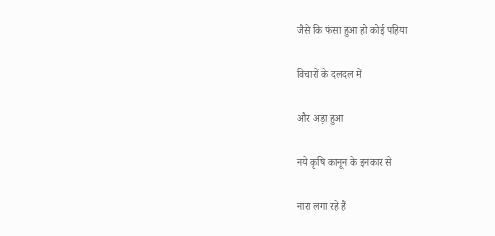जैसे कि फंसा हुआ हो कोई पहिया

विचारों के दलदल में

और अड़ा हुआ

नये कृषि कानून के इनकार से

नारा लगा रहे हैं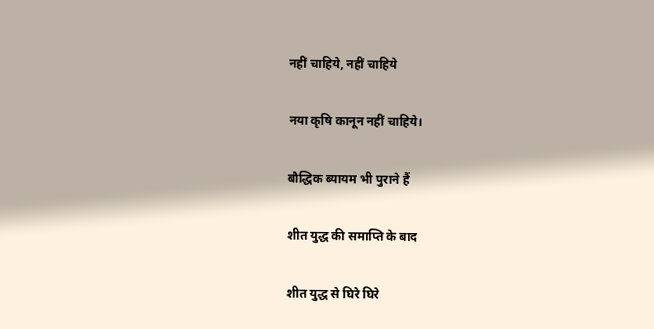नहीं चाहिये, नहीं चाहिये

नया कृषि कानून नहीं चाहिये।

बौद्धिक ब्यायम भी पुराने हैं

शीत युद्ध की समाप्ति के बाद

शीत युद्ध से घिरे घिरे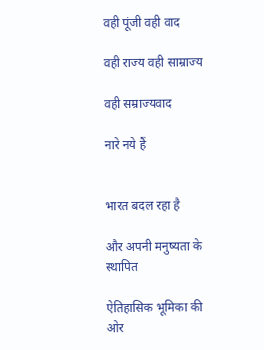वही पूंजी वही वाद

वही राज्य वही साम्राज्य

वही सम्राज्यवाद

नारे नये हैं


भारत बदल रहा है

और अपनी मनुष्यता के स्थापित

ऐतिहासिक भूमिका की ओर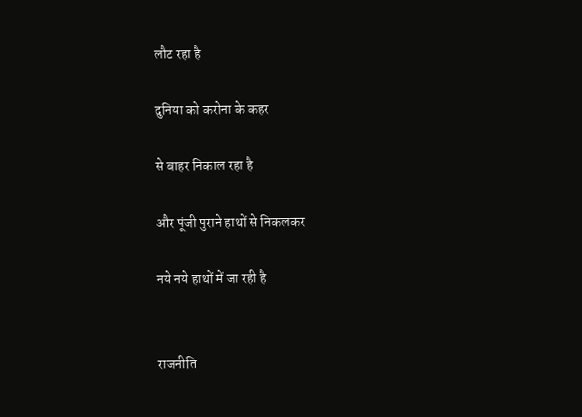लौट रहा है

दुनिया को करोना के कहर

से बाहर निकाल रहा है

और पूंजी पुराने हाथों से निकलकर

नये नये हाथों में जा रही है


राजनीति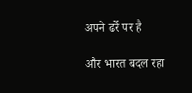अपने ढर्रे पर है

और भारत बदल रहा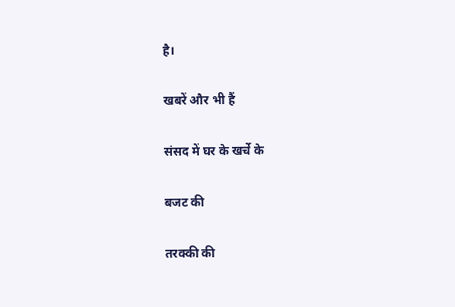है।

खबरें और भी हैं

संसद में घर के खर्चे के

बजट की

तरक्की की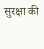सुरक्षा की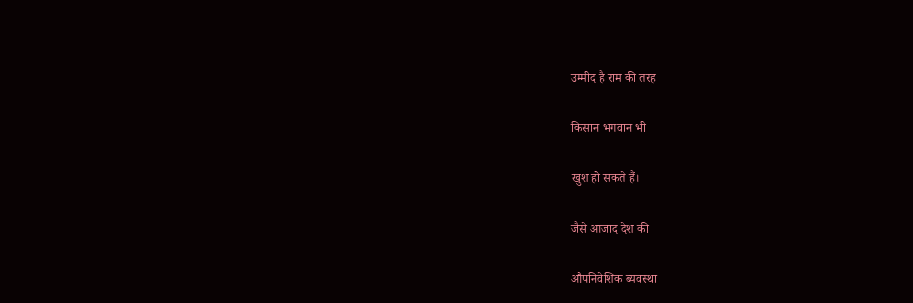उम्मीद है राम की तरह

किसान भगवान भी

खुश हो सकते हैं।

जैसे आजाद देश की

औपनिवेशिक ब्यवस्था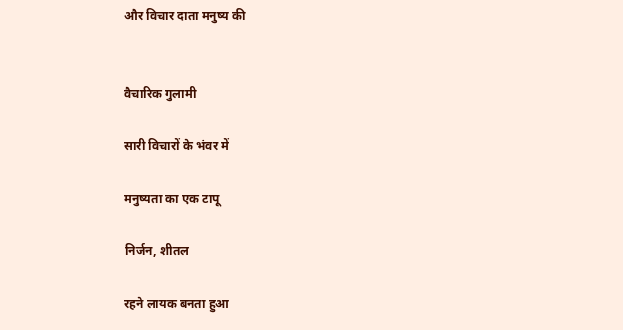और विचार दाता मनुष्य की


वैचारिक गुलामी

सारी विचारों के भंवर में

मनुष्यता का एक टापू

निर्जन, शीतल

रहने लायक बनता हुआ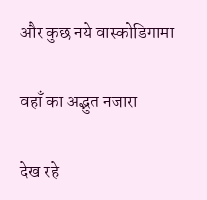और कुछ नये वास्कोडिगामा

वहाँ का अद्भुत नजारा

देख रहे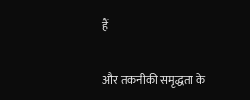हैं


और तकनीकी समृद्धता के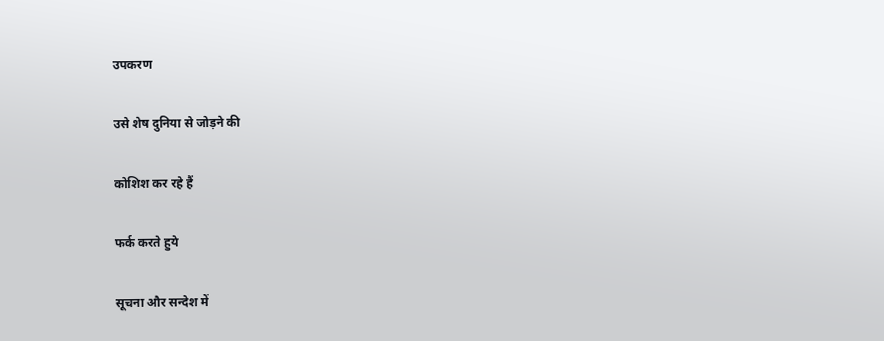उपकरण

उसे शेष दुनिया से जोड़ने की

कोशिश कर रहे हैं

फर्क करते हुये

सूचना और सन्देश में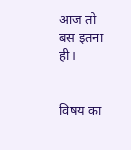आज तो बस इतना ही।


विषय का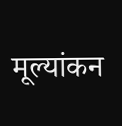मूल्यांकन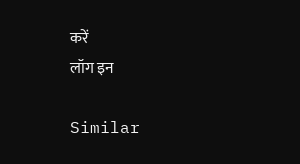करें
लॉग इन

Similar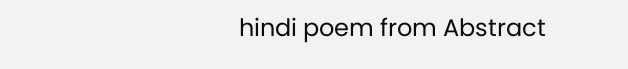hindi poem from Abstract